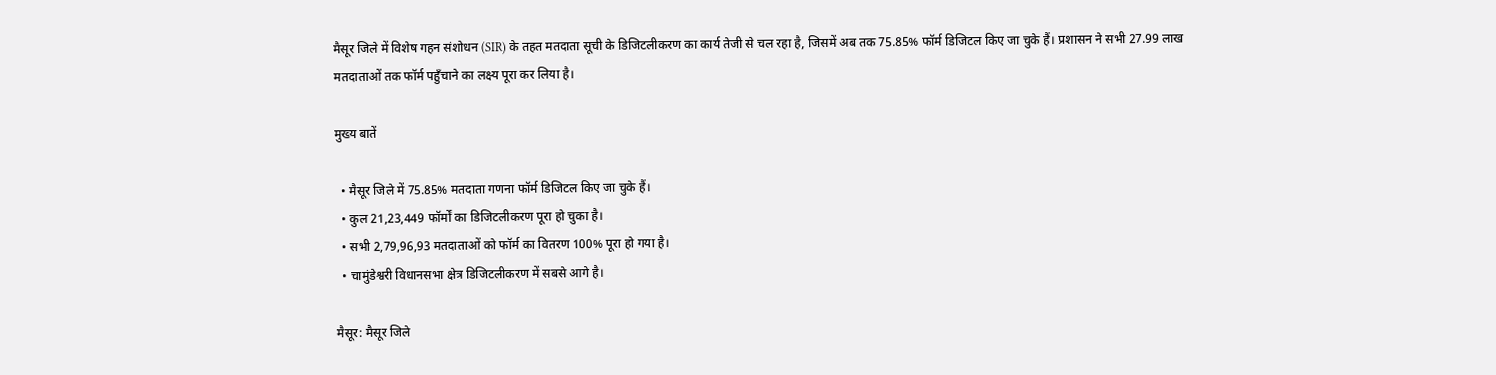मैसूर जिले में विशेष गहन संशोधन (SIR) के तहत मतदाता सूची के डिजिटलीकरण का कार्य तेजी से चल रहा है, जिसमें अब तक 75.85% फॉर्म डिजिटल किए जा चुके हैं। प्रशासन ने सभी 27.99 लाख मतदाताओं तक फॉर्म पहुँचाने का लक्ष्य पूरा कर लिया है।

मुख्य बातें

  • मैसूर जिले में 75.85% मतदाता गणना फॉर्म डिजिटल किए जा चुके हैं।
  • कुल 21,23,449 फॉर्मों का डिजिटलीकरण पूरा हो चुका है।
  • सभी 2,79,96,93 मतदाताओं को फॉर्म का वितरण 100% पूरा हो गया है।
  • चामुंडेश्वरी विधानसभा क्षेत्र डिजिटलीकरण में सबसे आगे है।

मैसूर: मैसूर जिले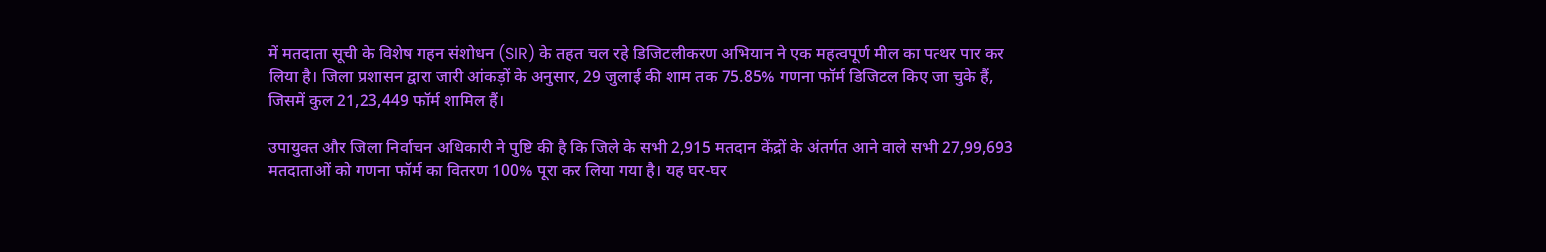में मतदाता सूची के विशेष गहन संशोधन (SIR) के तहत चल रहे डिजिटलीकरण अभियान ने एक महत्वपूर्ण मील का पत्थर पार कर लिया है। जिला प्रशासन द्वारा जारी आंकड़ों के अनुसार, 29 जुलाई की शाम तक 75.85% गणना फॉर्म डिजिटल किए जा चुके हैं, जिसमें कुल 21,23,449 फॉर्म शामिल हैं।

उपायुक्त और जिला निर्वाचन अधिकारी ने पुष्टि की है कि जिले के सभी 2,915 मतदान केंद्रों के अंतर्गत आने वाले सभी 27,99,693 मतदाताओं को गणना फॉर्म का वितरण 100% पूरा कर लिया गया है। यह घर-घर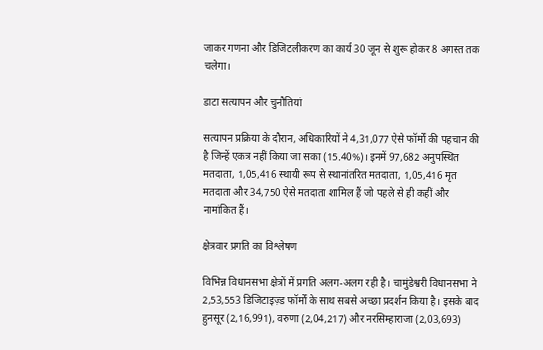जाकर गणना और डिजिटलीकरण का कार्य 30 जून से शुरू होकर 8 अगस्त तक चलेगा।

डाटा सत्यापन और चुनौतियां

सत्यापन प्रक्रिया के दौरान, अधिकारियों ने 4,31,077 ऐसे फॉर्मों की पहचान की है जिन्हें एकत्र नहीं किया जा सका (15.40%)। इनमें 97,682 अनुपस्थित मतदाता, 1,05,416 स्थायी रूप से स्थानांतरित मतदाता, 1,05,416 मृत मतदाता और 34,750 ऐसे मतदाता शामिल हैं जो पहले से ही कहीं और नामांकित हैं।

क्षेत्रवार प्रगति का विश्लेषण

विभिन्न विधानसभा क्षेत्रों में प्रगति अलग-अलग रही है। चामुंडेश्वरी विधानसभा ने 2,53,553 डिजिटाइज़्ड फॉर्मों के साथ सबसे अच्छा प्रदर्शन किया है। इसके बाद हुनसूर (2,16,991), वरुणा (2,04,217) और नरसिम्हाराजा (2,03,693)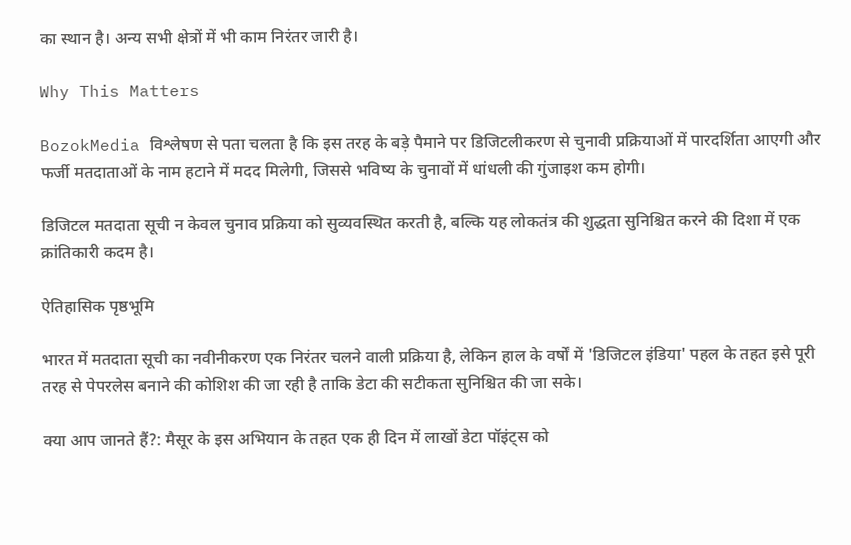का स्थान है। अन्य सभी क्षेत्रों में भी काम निरंतर जारी है।

Why This Matters

BozokMedia विश्लेषण से पता चलता है कि इस तरह के बड़े पैमाने पर डिजिटलीकरण से चुनावी प्रक्रियाओं में पारदर्शिता आएगी और फर्जी मतदाताओं के नाम हटाने में मदद मिलेगी, जिससे भविष्य के चुनावों में धांधली की गुंजाइश कम होगी।

डिजिटल मतदाता सूची न केवल चुनाव प्रक्रिया को सुव्यवस्थित करती है, बल्कि यह लोकतंत्र की शुद्धता सुनिश्चित करने की दिशा में एक क्रांतिकारी कदम है।

ऐतिहासिक पृष्ठभूमि

भारत में मतदाता सूची का नवीनीकरण एक निरंतर चलने वाली प्रक्रिया है, लेकिन हाल के वर्षों में 'डिजिटल इंडिया' पहल के तहत इसे पूरी तरह से पेपरलेस बनाने की कोशिश की जा रही है ताकि डेटा की सटीकता सुनिश्चित की जा सके।

क्या आप जानते हैं?: मैसूर के इस अभियान के तहत एक ही दिन में लाखों डेटा पॉइंट्स को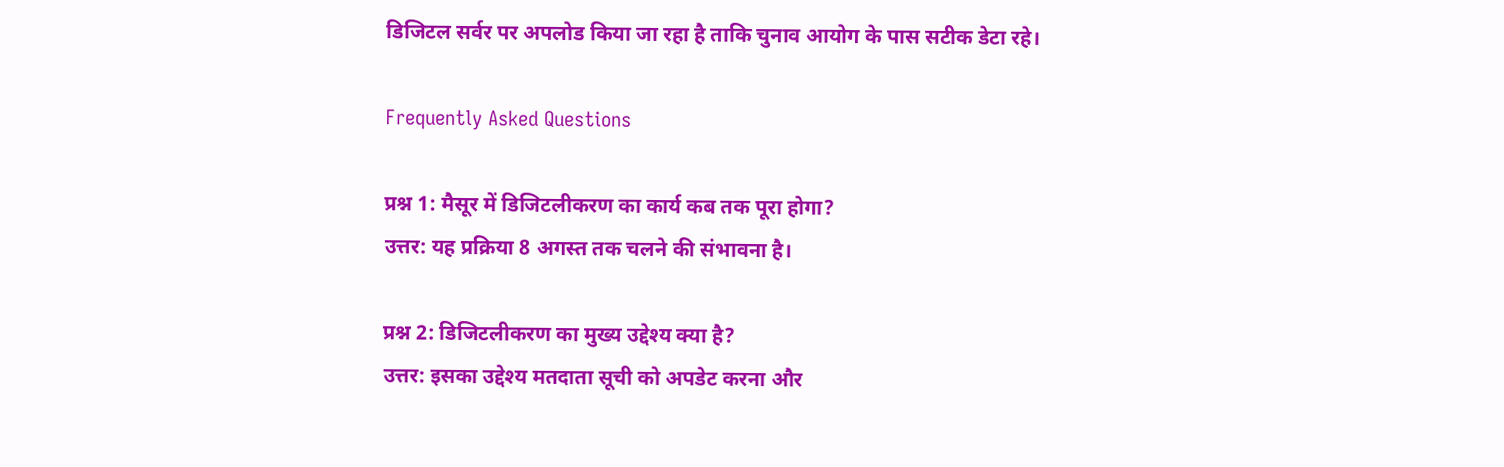डिजिटल सर्वर पर अपलोड किया जा रहा है ताकि चुनाव आयोग के पास सटीक डेटा रहे।

Frequently Asked Questions

प्रश्न 1: मैसूर में डिजिटलीकरण का कार्य कब तक पूरा होगा?
उत्तर: यह प्रक्रिया 8 अगस्त तक चलने की संभावना है।

प्रश्न 2: डिजिटलीकरण का मुख्य उद्देश्य क्या है?
उत्तर: इसका उद्देश्य मतदाता सूची को अपडेट करना और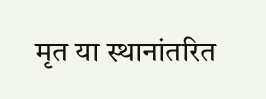मृत या स्थानांतरित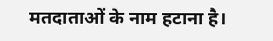मतदाताओं के नाम हटाना है।